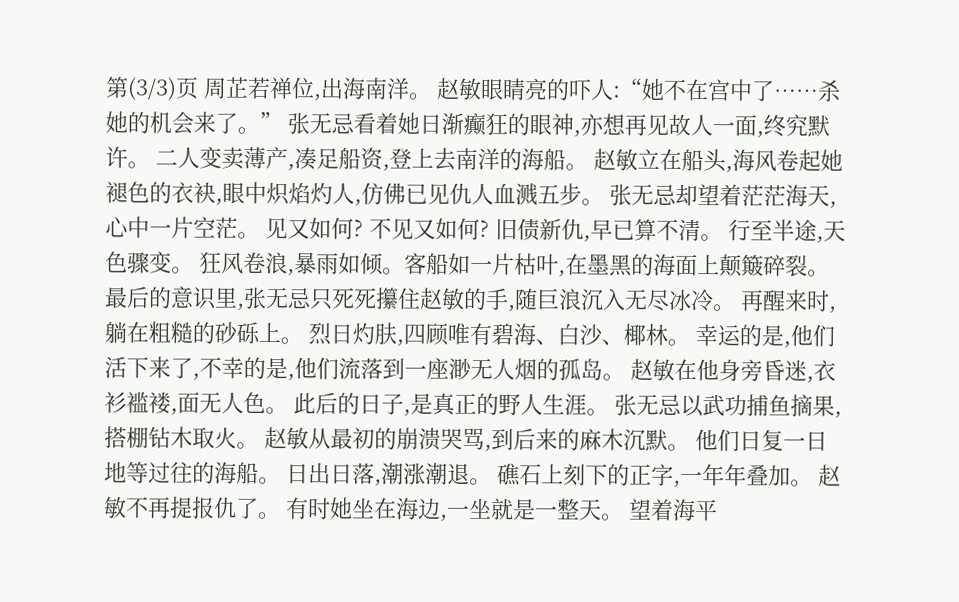第(3/3)页 周芷若禅位,出海南洋。 赵敏眼睛亮的吓人:“她不在宫中了……杀她的机会来了。” 张无忌看着她日渐癫狂的眼神,亦想再见故人一面,终究默许。 二人变卖薄产,凑足船资,登上去南洋的海船。 赵敏立在船头,海风卷起她褪色的衣袂,眼中炽焰灼人,仿佛已见仇人血溅五步。 张无忌却望着茫茫海天,心中一片空茫。 见又如何? 不见又如何? 旧债新仇,早已算不清。 行至半途,天色骤变。 狂风卷浪,暴雨如倾。客船如一片枯叶,在墨黑的海面上颠簸碎裂。 最后的意识里,张无忌只死死攥住赵敏的手,随巨浪沉入无尽冰冷。 再醒来时,躺在粗糙的砂砾上。 烈日灼肤,四顾唯有碧海、白沙、椰林。 幸运的是,他们活下来了,不幸的是,他们流落到一座渺无人烟的孤岛。 赵敏在他身旁昏迷,衣衫褴褛,面无人色。 此后的日子,是真正的野人生涯。 张无忌以武功捕鱼摘果,搭棚钻木取火。 赵敏从最初的崩溃哭骂,到后来的麻木沉默。 他们日复一日地等过往的海船。 日出日落,潮涨潮退。 礁石上刻下的正字,一年年叠加。 赵敏不再提报仇了。 有时她坐在海边,一坐就是一整天。 望着海平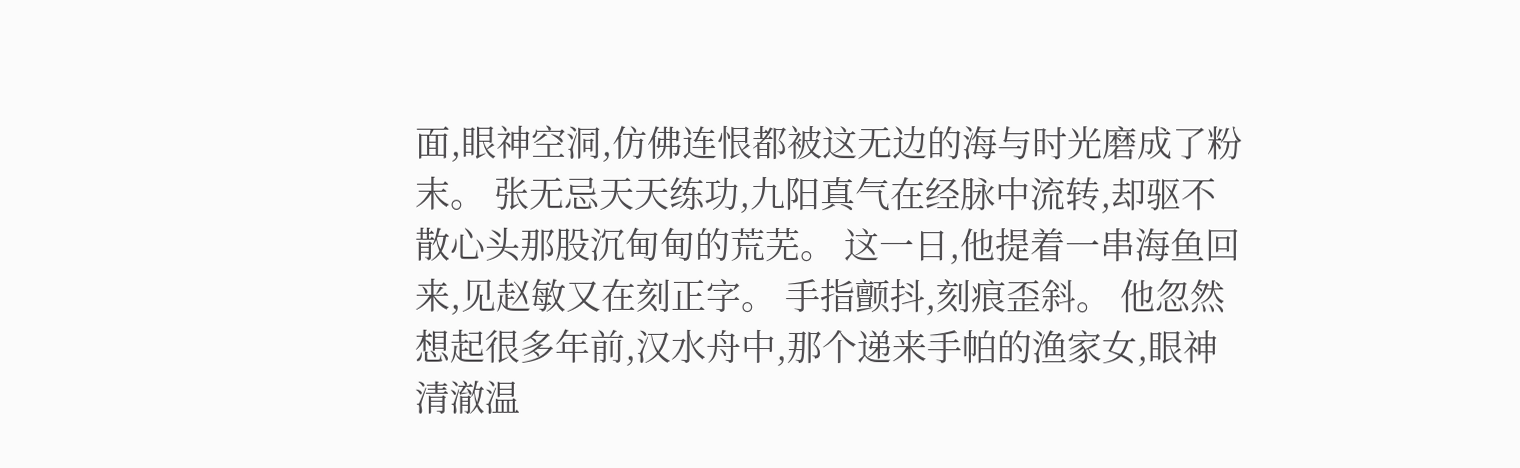面,眼神空洞,仿佛连恨都被这无边的海与时光磨成了粉末。 张无忌天天练功,九阳真气在经脉中流转,却驱不散心头那股沉甸甸的荒芜。 这一日,他提着一串海鱼回来,见赵敏又在刻正字。 手指颤抖,刻痕歪斜。 他忽然想起很多年前,汉水舟中,那个递来手帕的渔家女,眼神清澈温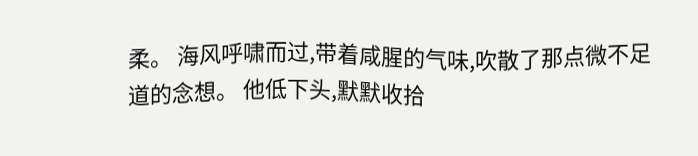柔。 海风呼啸而过,带着咸腥的气味,吹散了那点微不足道的念想。 他低下头,默默收拾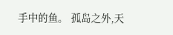手中的鱼。 孤岛之外,天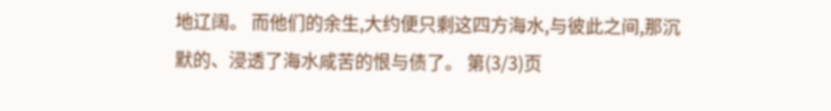地辽阔。 而他们的余生,大约便只剩这四方海水,与彼此之间,那沉默的、浸透了海水咸苦的恨与债了。 第(3/3)页